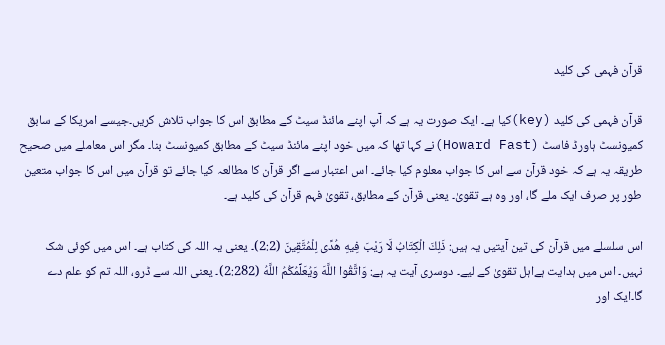قرآن فہمی کی کلید

قرآن فہمی کی کلید (key)کیا ہے۔ ایک صورت یہ ہے کہ آپ اپنے مائنڈ سیٹ کے مطابق اس کا جواب تلاش کریں۔جیسے امریکا کے سابق کمیونسٹ ہاورڈ فاسٹ (Howard Fast)نے کہا تھا کہ میں خود اپنے مائنڈ سیٹ کے مطابق کمیونسٹ بنا۔ مگر اس معاملے میں صحیح طریقہ یہ ہے کہ خود قرآن سے اس کا جواب معلوم کیا جائے۔ اس اعتبار سے اگر قرآن کا مطالعہ کیا جائے تو قرآن میں اس کا جواب متعین طور پر صرف ایک ملے گا، اور وہ ہے تقویٰ۔ یعنی قرآن کے مطابق، تقویٰ فہم قرآن کی کلید ہے۔

اس سلسلے میں قرآن کی تین آیتیں یہ ہیں: ذَلِكَ الْكِتَابُ لَا رَيْبَ فِيهِ هُدًى لِلْمُتَّقِينَ (2:2)۔ یعنی یہ اللہ کی کتاب ہے۔ اس میں کوئی شک نہیں۔ اس میں ہدایت ہےاہل تقویٰ کے لیے۔ دوسری آیت یہ ہے: وَاتَّقُوا اللَّهَ وَيُعَلِّمُكُمُ اللَّهُ (2:282)۔ یعنی اللہ سے ڈرو، اللہ تم کو علم دے گا۔ایک اور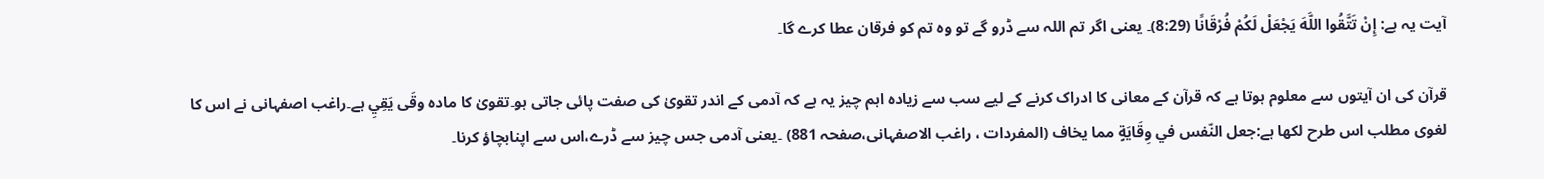آیت یہ ہے: إِنْ تَتَّقُوا اللَّهَ يَجْعَلْ لَكُمْ فُرْقَانًا (8:29)۔ یعنی اگر تم اللہ سے ڈرو گے تو وہ تم کو فرقان عطا کرے گا۔

قرآن کی ان آیتوں سے معلوم ہوتا ہے کہ قرآن کے معانی کا ادراک کرنے کے لیے سب سے زیادہ اہم چیز یہ ہے کہ آدمی کے اندر تقویٰ کی صفت پائی جاتی ہو۔تقویٰ کا مادہ وقَی يَقِيِ ہے۔راغب اصفہانی نے اس کا لغوی مطلب اس طرح لکھا ہے:جعل النّفس في وِقَايَةٍ مما يخاف (المفردات ، راغب الاصفہانی،صفحہ 881) ۔یعنی آدمی جس چیز سے ڈرے،اس سے اپنابچاؤ کرنا۔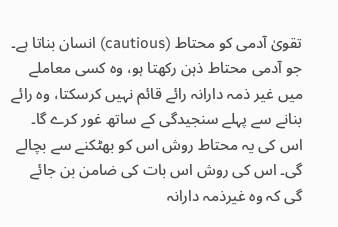تقویٰ آدمی کو محتاط (cautious) انسان بناتا ہے۔ جو آدمی محتاط ذہن رکھتا ہو، وہ کسی معاملے میں غیر ذمہ دارانہ رائے قائم نہیں کرسکتا، وہ رائے بنانے سے پہلے سنجیدگی کے ساتھ غور کرے گا۔ اس کی یہ محتاط روش اس کو بھٹکنے سے بچالے گی۔ اس کی روش اس بات کی ضامن بن جائے گی کہ وہ غیرذمہ دارانہ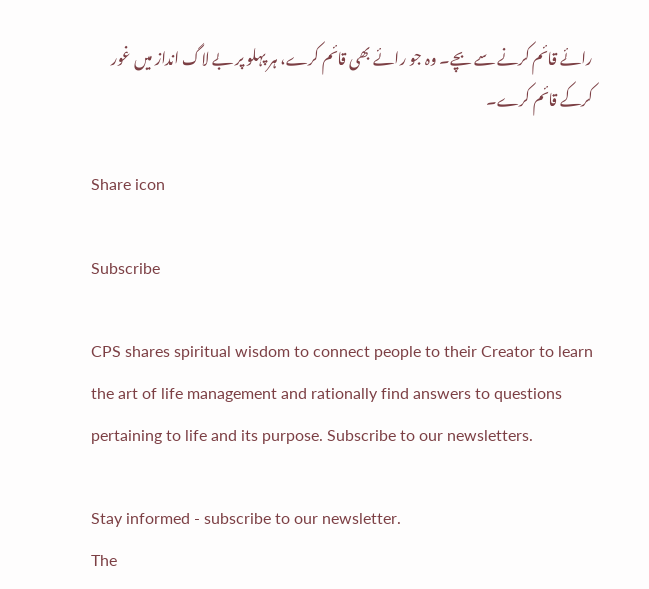رائے قائم کرنے سے بچے۔ وہ جو رائے بھی قائم کرے، ہر پہلو پر بے لاگ انداز میں غور کرکے قائم کرے۔

Share icon

Subscribe

CPS shares spiritual wisdom to connect people to their Creator to learn the art of life management and rationally find answers to questions pertaining to life and its purpose. Subscribe to our newsletters.

Stay informed - subscribe to our newsletter.
The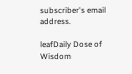subscriber's email address.

leafDaily Dose of Wisdom